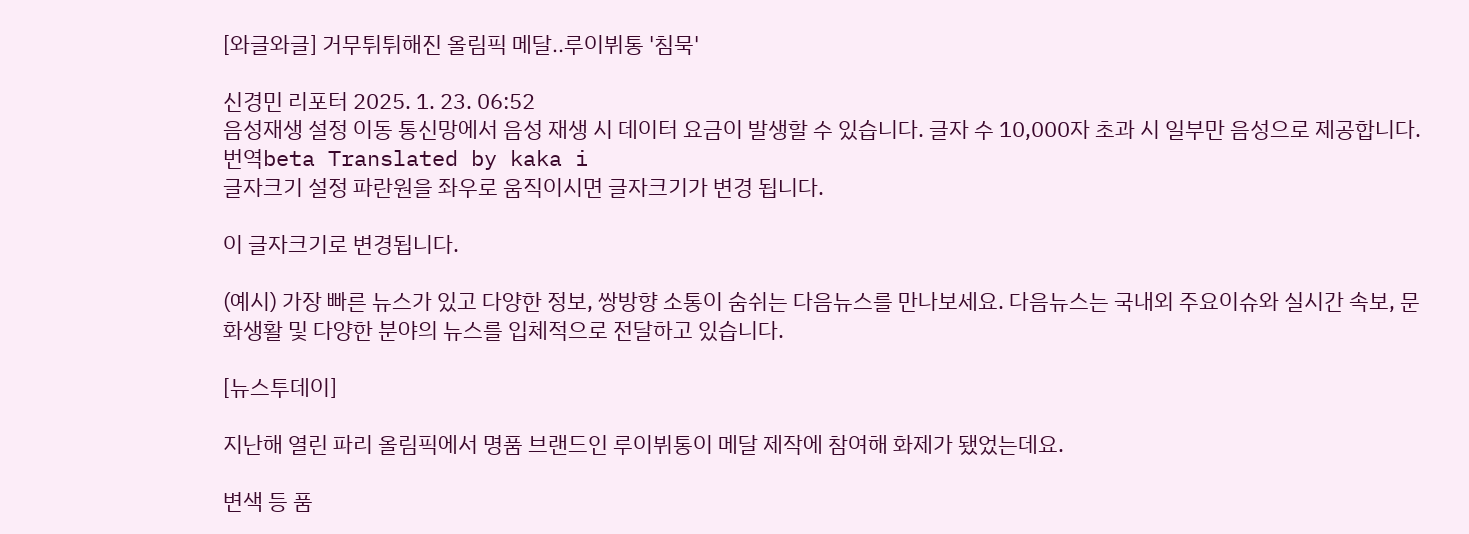[와글와글] 거무튀튀해진 올림픽 메달‥루이뷔통 '침묵'

신경민 리포터 2025. 1. 23. 06:52
음성재생 설정 이동 통신망에서 음성 재생 시 데이터 요금이 발생할 수 있습니다. 글자 수 10,000자 초과 시 일부만 음성으로 제공합니다.
번역beta Translated by kaka i
글자크기 설정 파란원을 좌우로 움직이시면 글자크기가 변경 됩니다.

이 글자크기로 변경됩니다.

(예시) 가장 빠른 뉴스가 있고 다양한 정보, 쌍방향 소통이 숨쉬는 다음뉴스를 만나보세요. 다음뉴스는 국내외 주요이슈와 실시간 속보, 문화생활 및 다양한 분야의 뉴스를 입체적으로 전달하고 있습니다.

[뉴스투데이]

지난해 열린 파리 올림픽에서 명품 브랜드인 루이뷔통이 메달 제작에 참여해 화제가 됐었는데요.

변색 등 품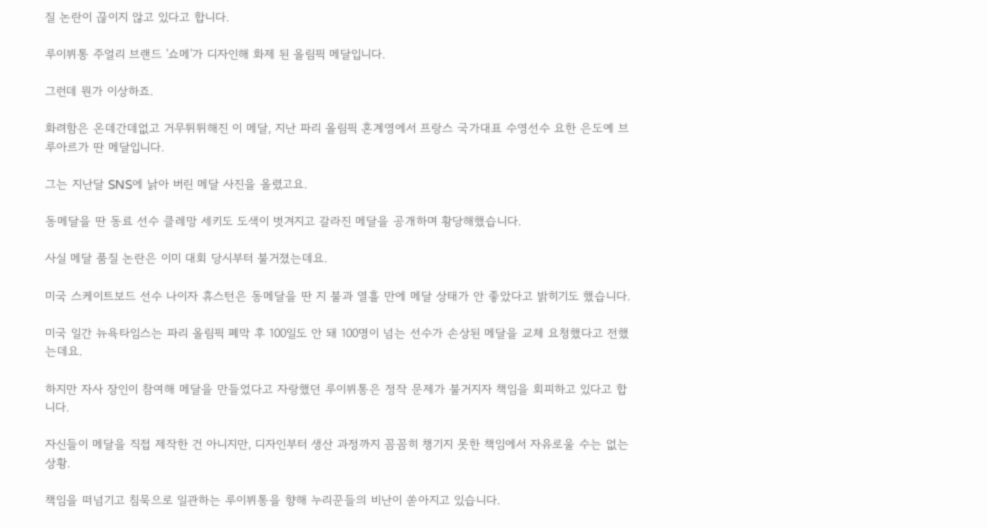질 논란이 끊이지 않고 있다고 합니다.

루이뷔통 주얼리 브랜드 '쇼메'가 디자인해 화제 된 올림픽 메달입니다.

그런데 뭔가 이상하죠.

화려함은 온데간데없고 거무튀튀해진 이 메달, 지난 파리 올림픽 혼계영에서 프랑스 국가대표 수영선수 요한 은도예 브루아르가 딴 메달입니다.

그는 지난달 SNS에 낡아 버린 메달 사진을 올렸고요.

동메달을 딴 동료 선수 클레망 세키도 도색이 벗겨지고 갈라진 메달을 공개하며 황당해했습니다.

사실 메달 품질 논란은 이미 대회 당시부터 불거졌는데요.

미국 스케이트보드 선수 나이자 휴스턴은 동메달을 딴 지 불과 열흘 만에 메달 상태가 안 좋았다고 밝히기도 했습니다.

미국 일간 뉴욕타임스는 파리 올림픽 폐막 후 100일도 안 돼 100명이 넘는 선수가 손상된 메달을 교체 요청했다고 전했는데요.

하지만 자사 장인이 참여해 메달을 만들었다고 자랑했던 루이뷔통은 정작 문제가 불거지자 책임을 회피하고 있다고 합니다.

자신들이 메달을 직접 제작한 건 아니지만, 디자인부터 생산 과정까지 꼼꼼히 챙기지 못한 책임에서 자유로울 수는 없는 상황.

책임을 떠넘기고 침묵으로 일관하는 루이뷔통을 향해 누리꾼들의 비난이 쏟아지고 있습니다.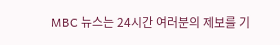MBC 뉴스는 24시간 여러분의 제보를 기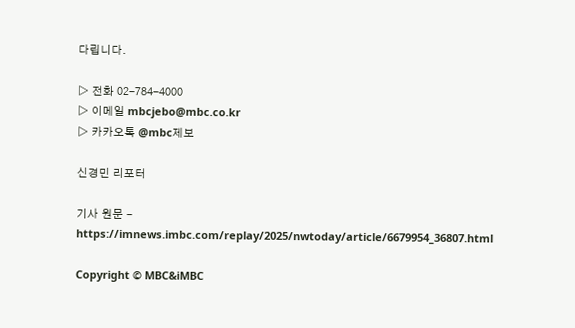다립니다.

▷ 전화 02-784-4000
▷ 이메일 mbcjebo@mbc.co.kr
▷ 카카오톡 @mbc제보

신경민 리포터

기사 원문 - https://imnews.imbc.com/replay/2025/nwtoday/article/6679954_36807.html

Copyright © MBC&iMBC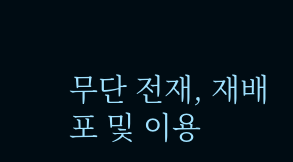무단 전재, 재배포 및 이용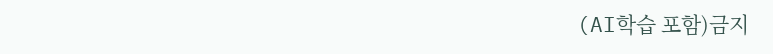(AI학습 포함)금지